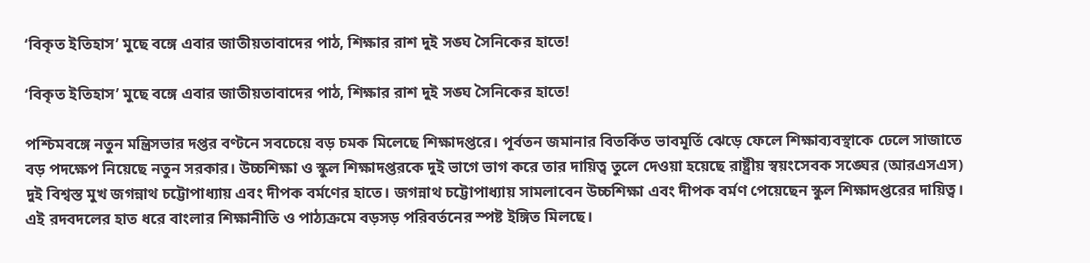‘বিকৃত ইতিহাস’ মুছে বঙ্গে এবার জাতীয়তাবাদের পাঠ, শিক্ষার রাশ দুই সঙ্ঘ সৈনিকের হাতে!

‘বিকৃত ইতিহাস’ মুছে বঙ্গে এবার জাতীয়তাবাদের পাঠ, শিক্ষার রাশ দুই সঙ্ঘ সৈনিকের হাতে!

পশ্চিমবঙ্গে নতুন মন্ত্রিসভার দপ্তর বণ্টনে সবচেয়ে বড় চমক মিলেছে শিক্ষাদপ্তরে। পূর্বতন জমানার বিতর্কিত ভাবমূর্তি ঝেড়ে ফেলে শিক্ষাব্যবস্থাকে ঢেলে সাজাতে বড় পদক্ষেপ নিয়েছে নতুন সরকার। উচ্চশিক্ষা ও স্কুল শিক্ষাদপ্তরকে দুই ভাগে ভাগ করে তার দায়িত্ব তুলে দেওয়া হয়েছে রাষ্ট্রীয় স্বয়ংসেবক সঙ্ঘের (আরএসএস) দুই বিশ্বস্ত মুখ জগন্নাথ চট্টোপাধ্যায় এবং দীপক বর্মণের হাতে। জগন্নাথ চট্টোপাধ্যায় সামলাবেন উচ্চশিক্ষা এবং দীপক বর্মণ পেয়েছেন স্কুল শিক্ষাদপ্তরের দায়িত্ব। এই রদবদলের হাত ধরে বাংলার শিক্ষানীতি ও পাঠ্যক্রমে বড়সড় পরিবর্তনের স্পষ্ট ইঙ্গিত মিলছে।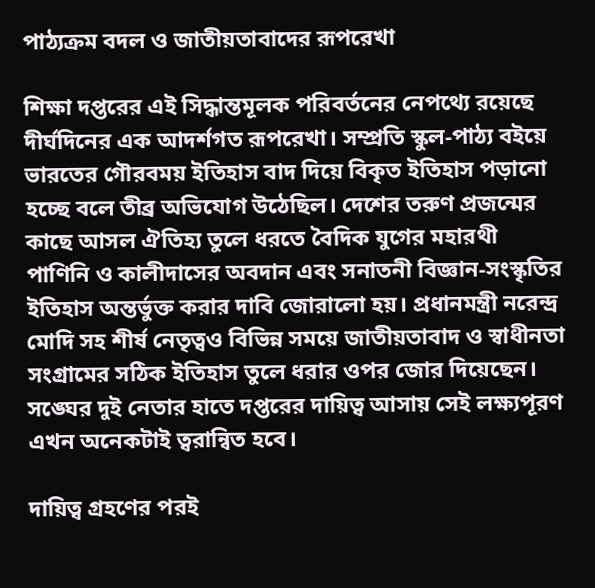পাঠ্যক্রম বদল ও জাতীয়তাবাদের রূপরেখা

শিক্ষা দপ্তরের এই সিদ্ধান্তমূলক পরিবর্তনের নেপথ্যে রয়েছে দীর্ঘদিনের এক আদর্শগত রূপরেখা। সম্প্রতি স্কুল-পাঠ্য বইয়ে ভারতের গৌরবময় ইতিহাস বাদ দিয়ে বিকৃত ইতিহাস পড়ানো হচ্ছে বলে তীব্র অভিযোগ উঠেছিল। দেশের তরুণ প্রজন্মের কাছে আসল ঐতিহ্য তুলে ধরতে বৈদিক যুগের মহারথী পাণিনি ও কালীদাসের অবদান এবং সনাতনী বিজ্ঞান-সংস্কৃতির ইতিহাস অন্তর্ভুক্ত করার দাবি জোরালো হয়। প্রধানমন্ত্রী নরেন্দ্র মোদি সহ শীর্ষ নেতৃত্বও বিভিন্ন সময়ে জাতীয়তাবাদ ও স্বাধীনতা সংগ্রামের সঠিক ইতিহাস তুলে ধরার ওপর জোর দিয়েছেন। সঙ্ঘের দুই নেতার হাতে দপ্তরের দায়িত্ব আসায় সেই লক্ষ্যপূরণ এখন অনেকটাই ত্বরান্বিত হবে।

দায়িত্ব গ্রহণের পরই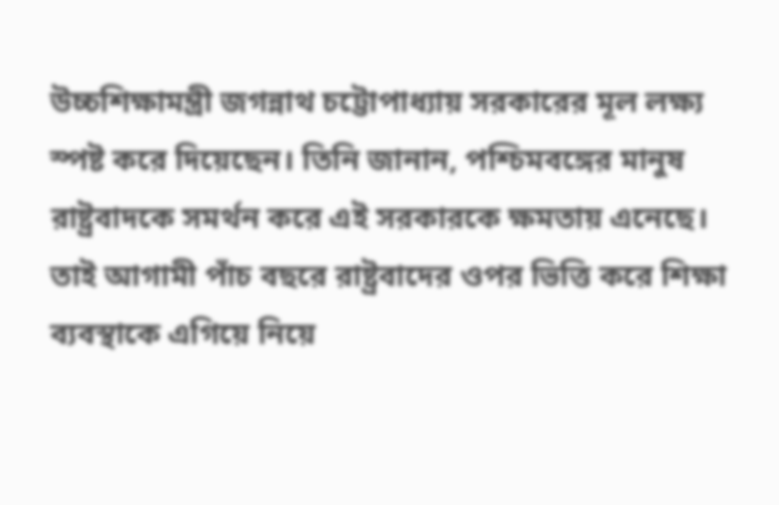উচ্চশিক্ষামন্ত্রী জগন্নাথ চট্টোপাধ্যায় সরকারের মূল লক্ষ্য স্পষ্ট করে দিয়েছেন। তিনি জানান, পশ্চিমবঙ্গের মানুষ রাষ্ট্রবাদকে সমর্থন করে এই সরকারকে ক্ষমতায় এনেছে। তাই আগামী পাঁচ বছরে রাষ্ট্রবাদের ওপর ভিত্তি করে শিক্ষা ব্যবস্থাকে এগিয়ে নিয়ে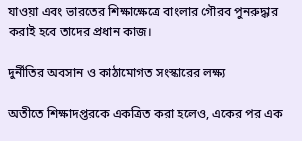যাওয়া এবং ভারতের শিক্ষাক্ষেত্রে বাংলার গৌরব পুনরুদ্ধার করাই হবে তাদের প্রধান কাজ।

দুর্নীতির অবসান ও কাঠামোগত সংস্কারের লক্ষ্য

অতীতে শিক্ষাদপ্তরকে একত্রিত করা হলেও, একের পর এক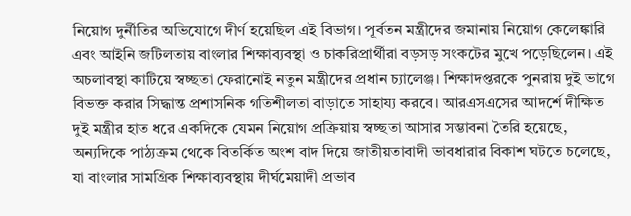নিয়োগ দুর্নীতির অভিযোগে দীর্ণ হয়েছিল এই বিভাগ। পূর্বতন মন্ত্রীদের জমানায় নিয়োগ কেলেঙ্কারি এবং আইনি জটিলতায় বাংলার শিক্ষাব্যবস্থা ও চাকরিপ্রার্থীরা বড়সড় সংকটের মুখে পড়েছিলেন। এই অচলাবস্থা কাটিয়ে স্বচ্ছতা ফেরানোই নতুন মন্ত্রীদের প্রধান চ্যালেঞ্জ। শিক্ষাদপ্তরকে পুনরায় দুই ভাগে বিভক্ত করার সিদ্ধান্ত প্রশাসনিক গতিশীলতা বাড়াতে সাহায্য করবে। আরএসএসের আদর্শে দীক্ষিত দুই মন্ত্রীর হাত ধরে একদিকে যেমন নিয়োগ প্রক্রিয়ায় স্বচ্ছতা আসার সম্ভাবনা তৈরি হয়েছে, অন্যদিকে পাঠ্যক্রম থেকে বিতর্কিত অংশ বাদ দিয়ে জাতীয়তাবাদী ভাবধারার বিকাশ ঘটতে চলেছে, যা বাংলার সামগ্রিক শিক্ষাব্যবস্থায় দীর্ঘমেয়াদী প্রভাব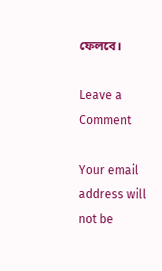ফেলবে।

Leave a Comment

Your email address will not be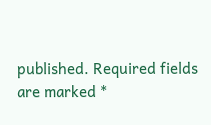published. Required fields are marked *